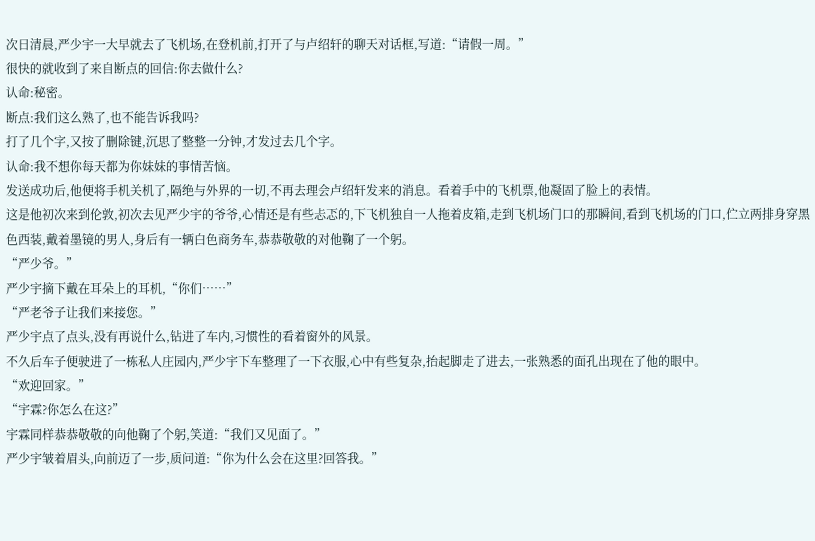次日清晨,严少宇一大早就去了飞机场,在登机前,打开了与卢绍轩的聊天对话框,写道:“请假一周。”
很快的就收到了来自断点的回信:你去做什么?
认命:秘密。
断点:我们这么熟了,也不能告诉我吗?
打了几个字,又按了删除键,沉思了整整一分钟,才发过去几个字。
认命:我不想你每天都为你妹妹的事情苦恼。
发送成功后,他便将手机关机了,隔绝与外界的一切,不再去理会卢绍轩发来的消息。看着手中的飞机票,他凝固了脸上的表情。
这是他初次来到伦敦,初次去见严少宇的爷爷,心情还是有些忐忑的,下飞机独自一人拖着皮箱,走到飞机场门口的那瞬间,看到飞机场的门口,伫立两排身穿黑色西装,戴着墨镜的男人,身后有一辆白色商务车,恭恭敬敬的对他鞠了一个躬。
“严少爷。”
严少宇摘下戴在耳朵上的耳机,“你们……”
“严老爷子让我们来接您。”
严少宇点了点头,没有再说什么,钻进了车内,习惯性的看着窗外的风景。
不久后车子便驶进了一栋私人庄园内,严少宇下车整理了一下衣服,心中有些复杂,抬起脚走了进去,一张熟悉的面孔出现在了他的眼中。
“欢迎回家。”
“宇霖?你怎么在这?”
宇霖同样恭恭敬敬的向他鞠了个躬,笑道:“我们又见面了。”
严少宇皱着眉头,向前迈了一步,质问道:“你为什么会在这里?回答我。”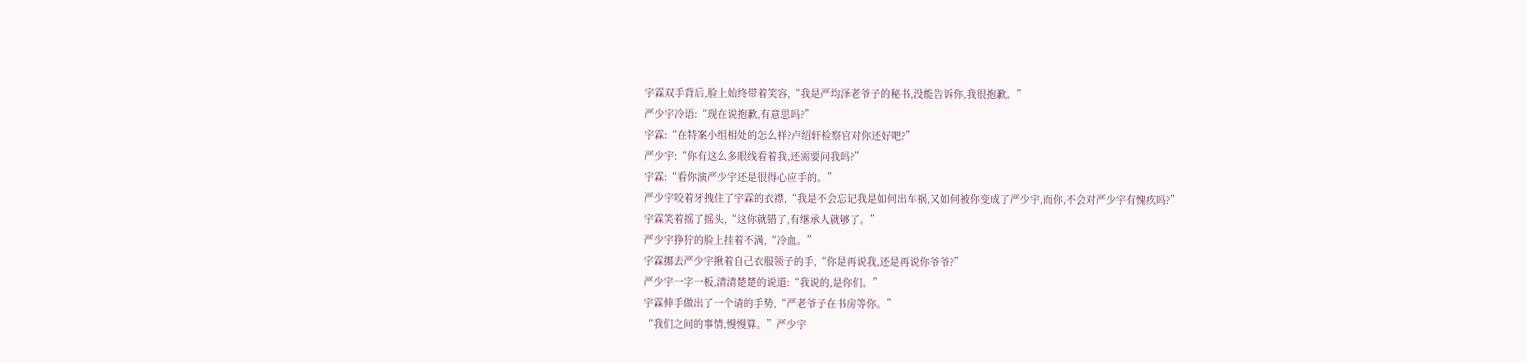宇霖双手背后,脸上始终带着笑容,“我是严均泽老爷子的秘书,没能告诉你,我很抱歉。”
严少宇冷语:“现在说抱歉,有意思吗?”
宇霖:“在特案小组相处的怎么样?卢绍轩检察官对你还好吧?”
严少宇:“你有这么多眼线看着我,还需要问我吗?”
宇霖:“看你演严少宇还是很得心应手的。”
严少宇咬着牙拽住了宇霖的衣襟,“我是不会忘记我是如何出车祸,又如何被你变成了严少宇,而你,不会对严少宇有愧疚吗?”
宇霖笑着摇了摇头,“这你就错了,有继承人就够了。”
严少宇狰狞的脸上挂着不满,“冷血。”
宇霖挪去严少宇揪着自己衣服领子的手,“你是再说我,还是再说你爷爷?”
严少宇一字一板,清清楚楚的说道:“我说的,是你们。”
宇霖伸手做出了一个请的手势,“严老爷子在书房等你。”
“我们之间的事情,慢慢算。”严少宇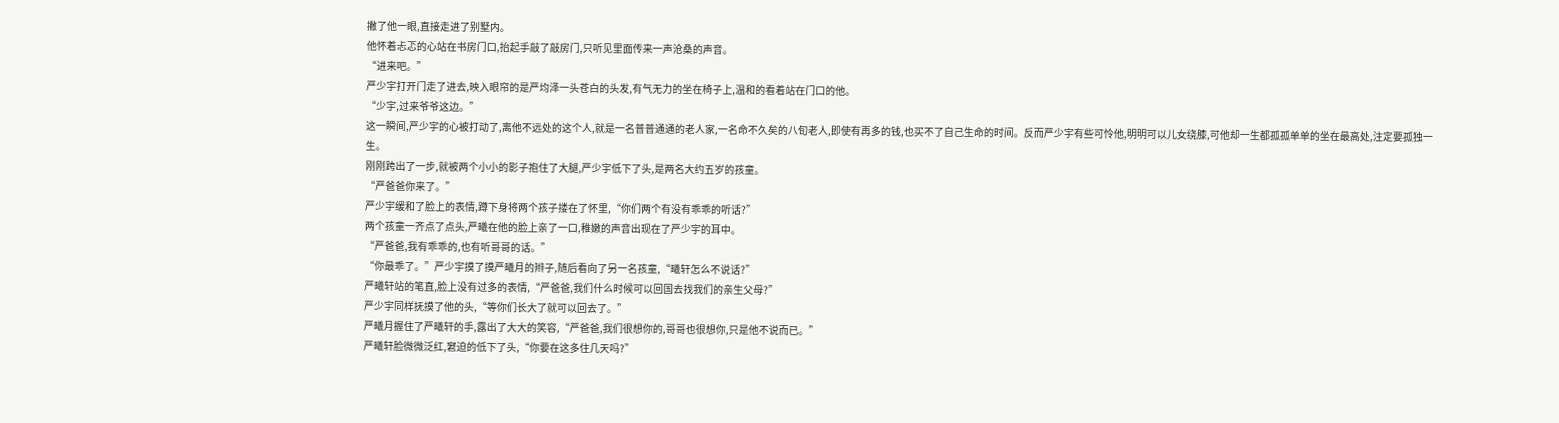撇了他一眼,直接走进了别墅内。
他怀着忐忑的心站在书房门口,抬起手敲了敲房门,只听见里面传来一声沧桑的声音。
“进来吧。”
严少宇打开门走了进去,映入眼帘的是严均泽一头苍白的头发,有气无力的坐在椅子上,温和的看着站在门口的他。
“少宇,过来爷爷这边。”
这一瞬间,严少宇的心被打动了,离他不远处的这个人,就是一名普普通通的老人家,一名命不久矣的八旬老人,即使有再多的钱,也买不了自己生命的时间。反而严少宇有些可怜他,明明可以儿女绕膝,可他却一生都孤孤单单的坐在最高处,注定要孤独一生。
刚刚跨出了一步,就被两个小小的影子抱住了大腿,严少宇低下了头,是两名大约五岁的孩童。
“严爸爸你来了。”
严少宇缓和了脸上的表情,蹲下身将两个孩子搂在了怀里,“你们两个有没有乖乖的听话?”
两个孩童一齐点了点头,严曦在他的脸上亲了一口,稚嫩的声音出现在了严少宇的耳中。
“严爸爸,我有乖乖的,也有听哥哥的话。”
“你最乖了。”严少宇摸了摸严曦月的辫子,随后看向了另一名孩童,“曦轩怎么不说话?”
严曦轩站的笔直,脸上没有过多的表情,“严爸爸,我们什么时候可以回国去找我们的亲生父母?”
严少宇同样抚摸了他的头,“等你们长大了就可以回去了。”
严曦月握住了严曦轩的手,露出了大大的笑容,“严爸爸,我们很想你的,哥哥也很想你,只是他不说而已。”
严曦轩脸微微泛红,窘迫的低下了头,“你要在这多住几天吗?”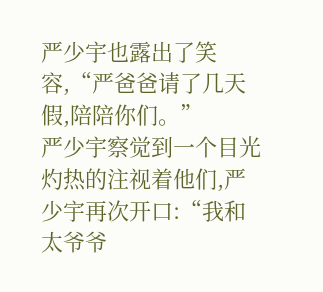严少宇也露出了笑容,“严爸爸请了几天假,陪陪你们。”
严少宇察觉到一个目光灼热的注视着他们,严少宇再次开口:“我和太爷爷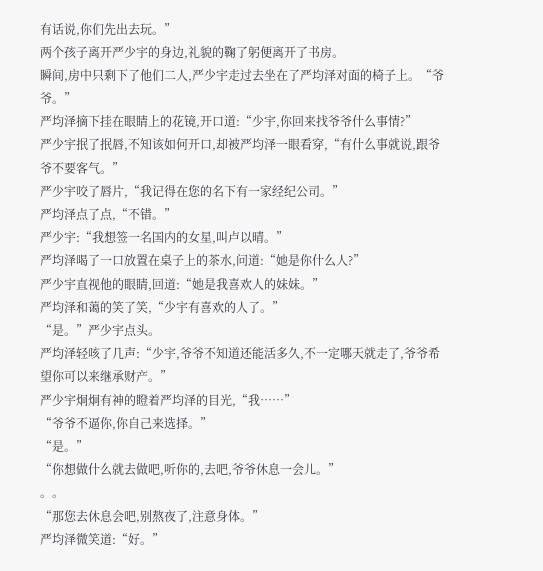有话说,你们先出去玩。”
两个孩子离开严少宇的身边,礼貌的鞠了躬便离开了书房。
瞬间,房中只剩下了他们二人,严少宇走过去坐在了严均泽对面的椅子上。“爷爷。”
严均泽摘下挂在眼睛上的花镜,开口道:“少宇,你回来找爷爷什么事情?”
严少宇抿了抿唇,不知该如何开口,却被严均泽一眼看穿,“有什么事就说,跟爷爷不要客气。”
严少宇咬了唇片,“我记得在您的名下有一家经纪公司。”
严均泽点了点,“不错。”
严少宇:“我想签一名国内的女星,叫卢以晴。”
严均泽喝了一口放置在桌子上的茶水,问道:“她是你什么人?”
严少宇直视他的眼睛,回道:“她是我喜欢人的妹妹。”
严均泽和蔼的笑了笑,“少宇有喜欢的人了。”
“是。”严少宇点头。
严均泽轻咳了几声:“少宇,爷爷不知道还能活多久,不一定哪天就走了,爷爷希望你可以来继承财产。”
严少宇炯炯有神的瞪着严均泽的目光,“我……”
“爷爷不逼你,你自己来选择。”
“是。”
“你想做什么就去做吧,听你的,去吧,爷爷休息一会儿。”
。。
“那您去休息会吧,别熬夜了,注意身体。”
严均泽微笑道:“好。”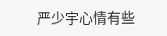严少宇心情有些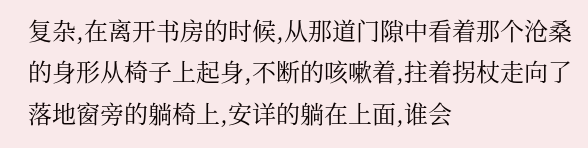复杂,在离开书房的时候,从那道门隙中看着那个沧桑的身形从椅子上起身,不断的咳嗽着,拄着拐杖走向了落地窗旁的躺椅上,安详的躺在上面,谁会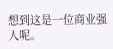想到这是一位商业强人呢。